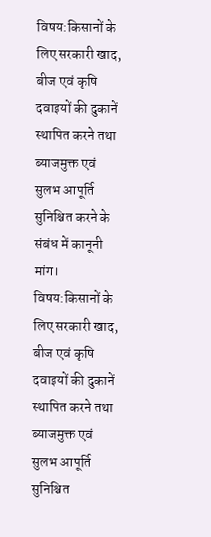विषय:किसानों के लिए सरकारी खाद, बीज एवं कृषि दवाइयों की दुकानें स्थापित करने तथा ब्याजमुक्त एवं सुलभ आपूर्ति सुनिश्चित करने के संबंध में कानूनी मांग।
विषय:किसानों के लिए सरकारी खाद, बीज एवं कृषि दवाइयों की दुकानें स्थापित करने तथा ब्याजमुक्त एवं सुलभ आपूर्ति सुनिश्चित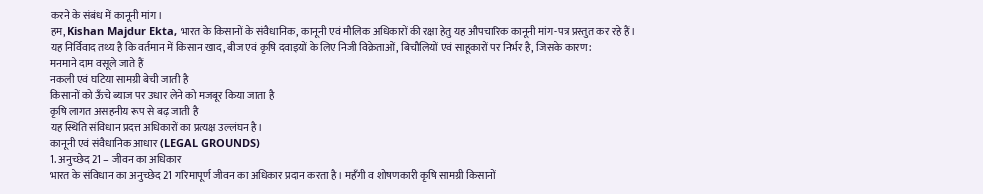करने के संबंध में कानूनी मांग।
हम, Kishan Majdur Ekta, भारत के किसानों के संवैधानिक, कानूनी एवं मौलिक अधिकारों की रक्षा हेतु यह औपचारिक कानूनी मांग-पत्र प्रस्तुत कर रहे हैं।
यह निर्विवाद तथ्य है कि वर्तमान में किसान खाद, बीज एवं कृषि दवाइयों के लिए निजी विक्रेताओं, बिचौलियों एवं साहूकारों पर निर्भर है, जिसके कारण:
मनमाने दाम वसूले जाते हैं
नकली एवं घटिया सामग्री बेची जाती है
किसानों को ऊँचे ब्याज पर उधार लेने को मजबूर किया जाता है
कृषि लागत असहनीय रूप से बढ़ जाती है
यह स्थिति संविधान प्रदत्त अधिकारों का प्रत्यक्ष उल्लंघन है।
कानूनी एवं संवैधानिक आधार (LEGAL GROUNDS)
1. अनुच्छेद 21 – जीवन का अधिकार
भारत के संविधान का अनुच्छेद 21 गरिमापूर्ण जीवन का अधिकार प्रदान करता है। महँगी व शोषणकारी कृषि सामग्री किसानों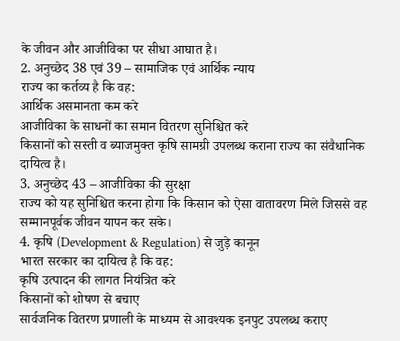के जीवन और आजीविका पर सीधा आघात है।
2. अनुच्छेद 38 एवं 39 – सामाजिक एवं आर्थिक न्याय
राज्य का कर्तव्य है कि वह:
आर्थिक असमानता कम करे
आजीविका के साधनों का समान वितरण सुनिश्चित करे
किसानों को सस्ती व ब्याजमुक्त कृषि सामग्री उपलब्ध कराना राज्य का संवैधानिक दायित्व है।
3. अनुच्छेद 43 – आजीविका की सुरक्षा
राज्य को यह सुनिश्चित करना होगा कि किसान को ऐसा वातावरण मिले जिससे वह सम्मानपूर्वक जीवन यापन कर सके।
4. कृषि (Development & Regulation) से जुड़े कानून
भारत सरकार का दायित्व है कि वह:
कृषि उत्पादन की लागत नियंत्रित करे
किसानों को शोषण से बचाए
सार्वजनिक वितरण प्रणाली के माध्यम से आवश्यक इनपुट उपलब्ध कराए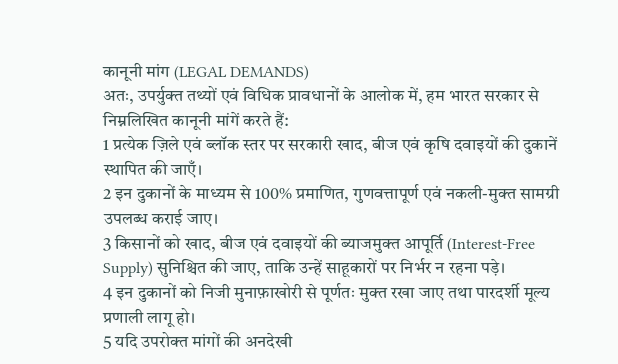कानूनी मांग (LEGAL DEMANDS)
अतः, उपर्युक्त तथ्यों एवं विधिक प्रावधानों के आलोक में, हम भारत सरकार से निम्नलिखित कानूनी मांगें करते हैं:
1 प्रत्येक ज़िले एवं ब्लॉक स्तर पर सरकारी खाद, बीज एवं कृषि दवाइयों की दुकानें स्थापित की जाएँ।
2 इन दुकानों के माध्यम से 100% प्रमाणित, गुणवत्तापूर्ण एवं नकली-मुक्त सामग्री उपलब्ध कराई जाए।
3 किसानों को खाद, बीज एवं दवाइयों की ब्याजमुक्त आपूर्ति (Interest-Free Supply) सुनिश्चित की जाए, ताकि उन्हें साहूकारों पर निर्भर न रहना पड़े।
4 इन दुकानों को निजी मुनाफ़ाखोरी से पूर्णतः मुक्त रखा जाए तथा पारदर्शी मूल्य प्रणाली लागू हो।
5 यदि उपरोक्त मांगों की अनदेखी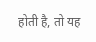होती है, तो यह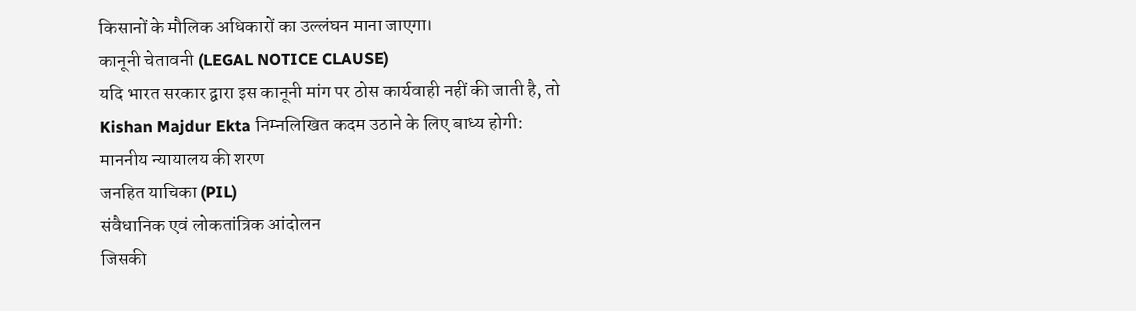किसानों के मौलिक अधिकारों का उल्लंघन माना जाएगा।
कानूनी चेतावनी (LEGAL NOTICE CLAUSE)
यदि भारत सरकार द्वारा इस कानूनी मांग पर ठोस कार्यवाही नहीं की जाती है, तो Kishan Majdur Ekta निम्नलिखित कदम उठाने के लिए बाध्य होगी:
माननीय न्यायालय की शरण
जनहित याचिका (PIL)
संवैधानिक एवं लोकतांत्रिक आंदोलन
जिसकी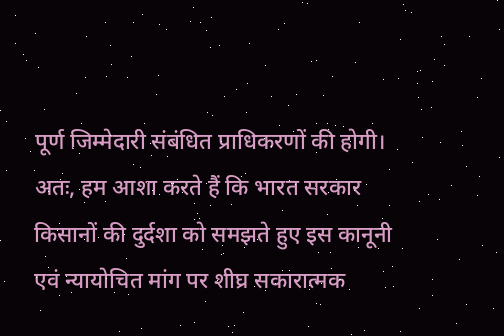पूर्ण जिम्मेदारी संबंधित प्राधिकरणों की होगी।
अतः, हम आशा करते हैं कि भारत सरकार किसानों की दुर्दशा को समझते हुए इस कानूनी एवं न्यायोचित मांग पर शीघ्र सकारात्मक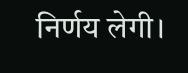निर्णय लेगी।